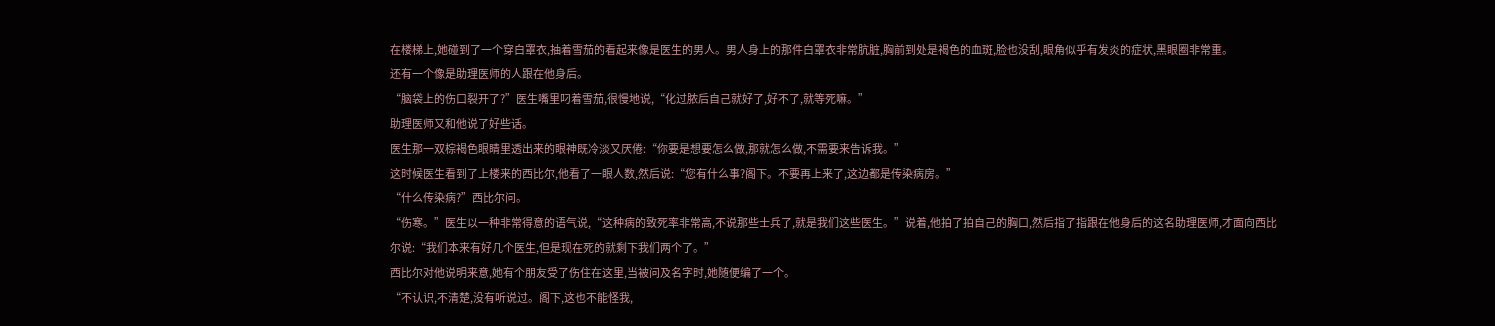在楼梯上,她碰到了一个穿白罩衣,抽着雪茄的看起来像是医生的男人。男人身上的那件白罩衣非常肮脏,胸前到处是褐色的血斑,脸也没刮,眼角似乎有发炎的症状,黑眼圈非常重。
还有一个像是助理医师的人跟在他身后。
“脑袋上的伤口裂开了?”医生嘴里叼着雪茄,很慢地说,“化过脓后自己就好了,好不了,就等死嘛。”
助理医师又和他说了好些话。
医生那一双棕褐色眼睛里透出来的眼神既冷淡又厌倦:“你要是想要怎么做,那就怎么做,不需要来告诉我。”
这时候医生看到了上楼来的西比尔,他看了一眼人数,然后说:“您有什么事?阁下。不要再上来了,这边都是传染病房。”
“什么传染病?”西比尔问。
“伤寒。”医生以一种非常得意的语气说,“这种病的致死率非常高,不说那些士兵了,就是我们这些医生。”说着,他拍了拍自己的胸口,然后指了指跟在他身后的这名助理医师,才面向西比尔说:“我们本来有好几个医生,但是现在死的就剩下我们两个了。”
西比尔对他说明来意,她有个朋友受了伤住在这里,当被问及名字时,她随便编了一个。
“不认识,不清楚,没有听说过。阁下,这也不能怪我,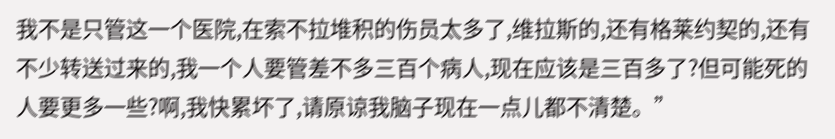我不是只管这一个医院,在索不拉堆积的伤员太多了,维拉斯的,还有格莱约契的,还有不少转送过来的,我一个人要管差不多三百个病人,现在应该是三百多了?但可能死的人要更多一些?啊,我快累坏了,请原谅我脑子现在一点儿都不清楚。”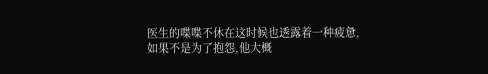医生的喋喋不休在这时候也透露着一种疲惫,如果不是为了抱怨,他大概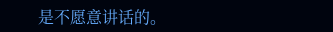是不愿意讲话的。